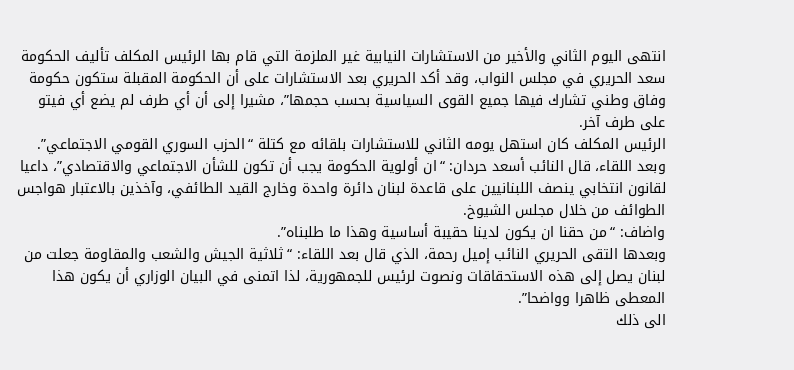انتهى اليوم الثاني والأخير من الاستشارات النيابية غير الملزمة التي قام بها الرئيس المكلف تأليف الحكومة سعد الحريري في مجلس النواب، وقد أكد الحريري بعد الاستشارات على أن الحكومة المقبلة ستكون حكومة وفاق وطني تشارك فيها جميع القوى السياسية بحسب حجمها”، مشيرا إلى أن أي طرف لم يضع أي فيتو على طرف آخر.
الرئيس المكلف كان استهل يومه الثاني للاستشارات بلقائه مع كتلة “الحزب السوري القومي الاجتماعي”.
وبعد اللقاء، قال النائب أسعد حردان: “ان أولوية الحكومة يجب أن تكون للشأن الاجتماعي والاقتصادي”، داعيا لقانون انتخابي ينصف اللبنانيين على قاعدة لبنان دائرة واحدة وخارج القيد الطائفي، وآخذين بالاعتبار هواجس الطوائف من خلال مجلس الشيوخ.
واضاف: “من حقنا ان يكون لدينا حقيبة أساسية وهذا ما طلبناه”.
وبعدها التقى الحريري النائب إميل رحمة، الذي قال بعد اللقاء: “ثلاثية الجيش والشعب والمقاومة جعلت من لبنان يصل إلى هذه الاستحقاقات ونصوت لرئيس للجمهورية، لذا اتمنى في البيان الوزاري أن يكون هذا المعطى ظاهرا وواضحا”.
الى ذلك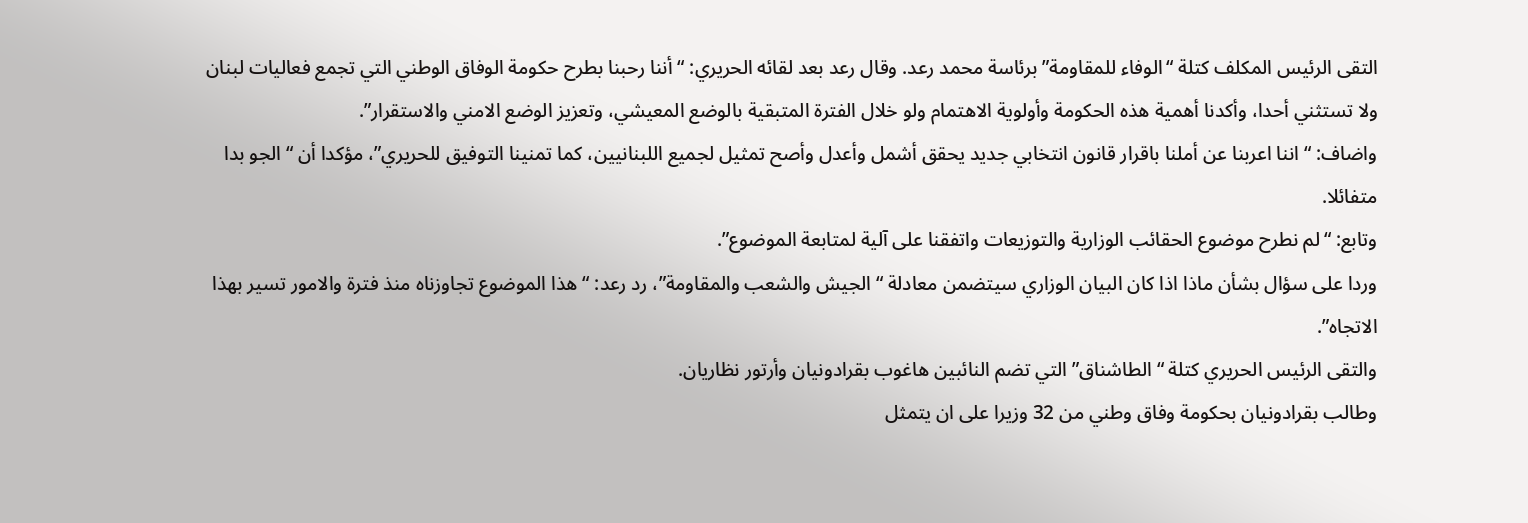التقى الرئيس المكلف كتلة “الوفاء للمقاومة” برئاسة محمد رعد. وقال رعد بعد لقائه الحريري: “أننا رحبنا بطرح حكومة الوفاق الوطني التي تجمع فعاليات لبنان ولا تستثني أحدا، وأكدنا أهمية هذه الحكومة وأولوية الاهتمام ولو خلال الفترة المتبقية بالوضع المعيشي، وتعزيز الوضع الامني والاستقرار”.
واضاف: “اننا اعربنا عن أملنا باقرار قانون انتخابي جديد يحقق أشمل وأعدل وأصح تمثيل لجميع اللبنانيين، كما تمنينا التوفيق للحريري”، مؤكدا أن “الجو بدا متفائلا.
وتابع: “لم نطرح موضوع الحقائب الوزارية والتوزيعات واتفقنا على آلية لمتابعة الموضوع”.
وردا على سؤال بشأن ماذا اذا كان البيان الوزاري سيتضمن معادلة “الجيش والشعب والمقاومة”، رد رعد: “هذا الموضوع تجاوزناه منذ فترة والامور تسير بهذا الاتجاه”.
والتقى الرئيس الحريري كتلة “الطاشناق” التي تضم النائبين هاغوب بقرادونيان وأرتور نظاريان.
وطالب بقرادونيان بحكومة وفاق وطني من 32 وزيرا على ان يتمثل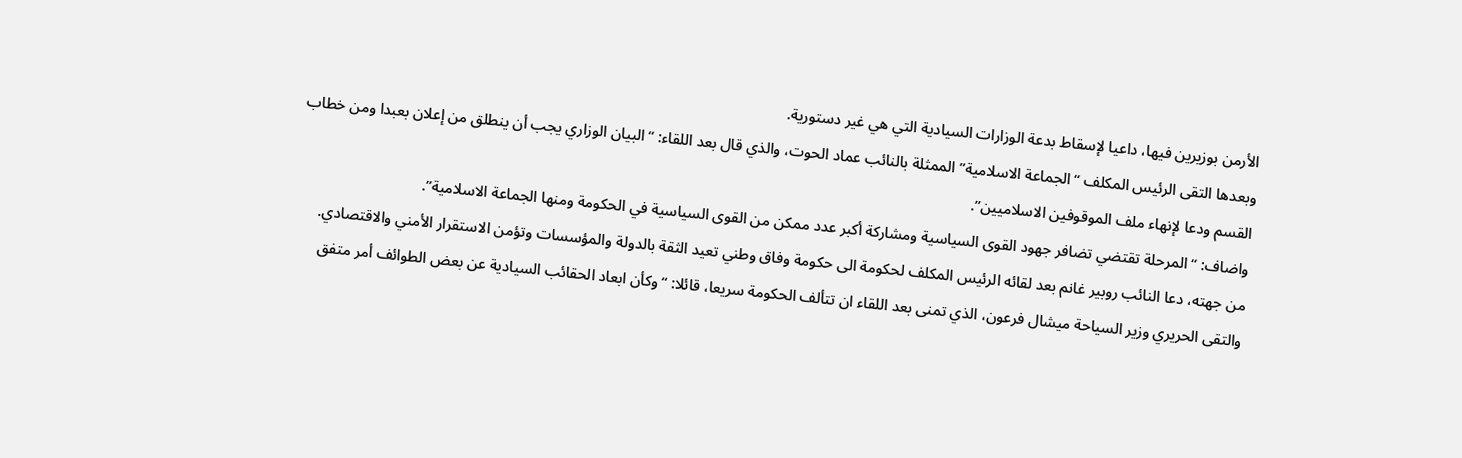الأرمن بوزيرين فيها، داعيا لإسقاط بدعة الوزارات السيادية التي هي غير دستورية.
وبعدها التقى الرئيس المكلف “الجماعة الاسلامية” الممثلة بالنائب عماد الحوت، والذي قال بعد اللقاء: “البيان الوزاري يجب أن ينطلق من إعلان بعبدا ومن خطاب القسم ودعا لإنهاء ملف الموقوفين الاسلاميين”.
واضاف: “المرحلة تقتضي تضافر جهود القوى السياسية ومشاركة أكبر عدد ممكن من القوى السياسية في الحكومة ومنها الجماعة الاسلامية”.
من جهته، دعا النائب روبير غانم بعد لقائه الرئيس المكلف لحكومة الى حكومة وفاق وطني تعيد الثقة بالدولة والمؤسسات وتؤمن الاستقرار الأمني والاقتصادي.
والتقى الحريري وزير السياحة ميشال فرعون، الذي تمنى بعد اللقاء ان تتألف الحكومة سريعا، قائلا: “وكأن ابعاد الحقائب السيادية عن بعض الطوائف أمر متفق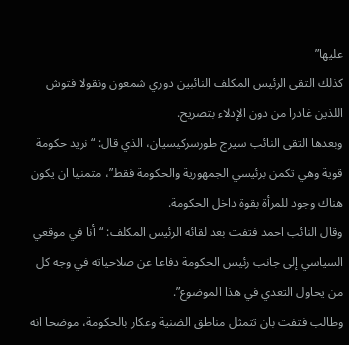عليها”
كذلك التقى الرئيس المكلف النائبين دوري شمعون ونقولا فتوش اللذين غادرا من دون الإدلاء بتصريح.
وبعدها التقى النائب سيرج طورسركيسيان، الذي قال: “نريد حكومة قوية وهي تكمن برئيسي الجمهورية والحكومة فقط”، متمنيا ان يكون هناك وجود للمرأة بقوة داخل الحكومة.
وقال النائب احمد فتفت بعد لقائه الرئيس المكلف: “أنا في موقعي السياسي إلى جانب رئيس الحكومة دفاعا عن صلاحياته في وجه كل من يحاول التعدي في هذا الموضوع”.
وطالب فتفت بان تتمثل مناطق الضنية وعكار بالحكومة، موضحا انه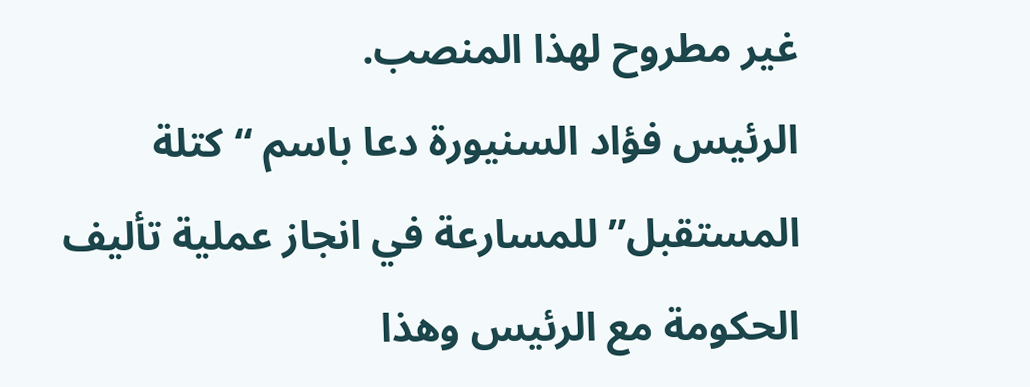غير مطروح لهذا المنصب.
الرئيس فؤاد السنيورة دعا باسم “كتلة المستقبل” للمسارعة في انجاز عملية تأليف الحكومة مع الرئيس وهذا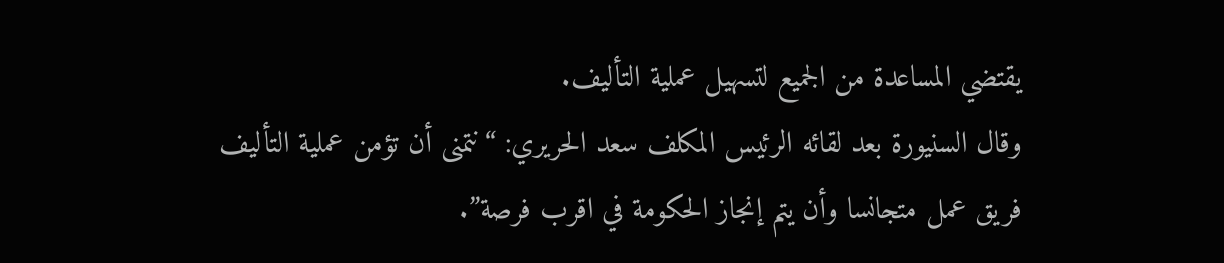يقتضي المساعدة من الجميع لتسهيل عملية التأليف.
وقال السنيورة بعد لقائه الرئيس المكلف سعد الحريري: “نتمنى أن تؤمن عملية التأليف فريق عمل متجانسا وأن يتم إنجاز الحكومة في اقرب فرصة”.